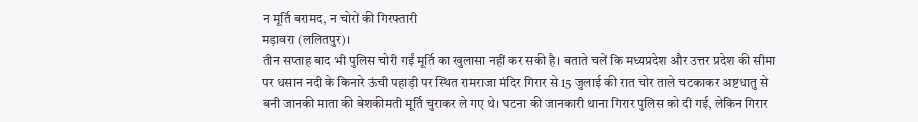न मूर्ति बरामद, न चोरों की गिरफ्तारी
मड़ावरा (ललितपुर)।
तीन सप्ताह बाद भी पुलिस चोरी गईं मूर्ति का खुलासा नहीं कर सकी है। बताते चलें कि मध्यप्रदेश और उत्तर प्रदेश की सीमा पर धसान नदी के किनारे ऊंची पहाड़ी पर स्थित रामराजा मंदिर गिरार से 15 जुलाई की रात चोर ताले चटकाकर अष्टधातु से बनी जानकी माता की बेशकीमती मूर्ति चुराकर ले गए थे। घटना की जानकारी थाना गिरार पुलिस को दी गई, लेकिन गिरार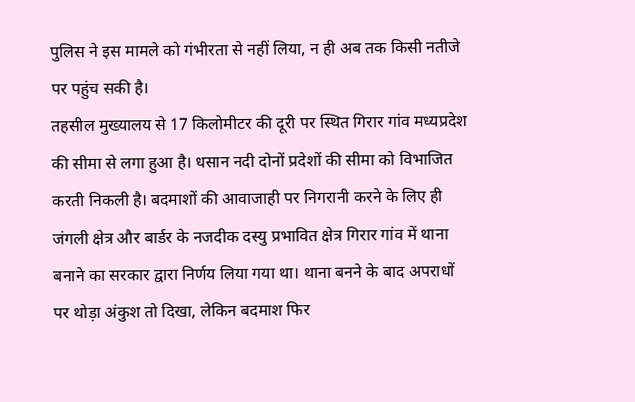पुलिस ने इस मामले को गंभीरता से नहीं लिया, न ही अब तक किसी नतीजे पर पहुंच सकी है।
तहसील मुख्यालय से 17 किलोमीटर की दूरी पर स्थित गिरार गांव मध्यप्रदेश की सीमा से लगा हुआ है। धसान नदी दोनों प्रदेशों की सीमा को विभाजित करती निकली है। बदमाशों की आवाजाही पर निगरानी करने के लिए ही जंगली क्षेत्र और बार्डर के नजदीक दस्यु प्रभावित क्षेत्र गिरार गांव में थाना बनाने का सरकार द्वारा निर्णय लिया गया था। थाना बनने के बाद अपराधों पर थोड़ा अंकुश तो दिखा, लेकिन बदमाश फिर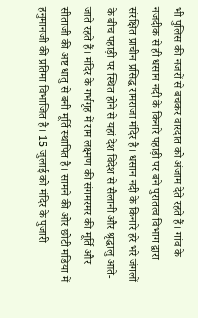भी पुलिस की नजरों से बचकर वारदात को अंजाम देते रहते हैं। गांव के नजदीक से ही धसान नदी के किनारे पहाड़ी पर बने पुरातत्व विभाग द्वारा संरक्षित प्राचीन प्रसिद्ध रामराजा मंदिर है। धसान नदी के किनारे हरे भरे जंगलों के बीच पहाड़ी पर स्थित होने से यहां देश विदेश से सैलानी और श्रृद्धालु आते-जाते रहते हैं। मंदिर के गर्भगृह में राम लक्ष्मण की संगमरमर की मूर्ति और सीताजी की अष्ट धातु से बनी मूर्ति स्थापित है। सामने की ओर छोटी मडिया में हनुमानजी की प्रतिमा विभाजित है। 15 जुलाई को मंदिर के पुजारी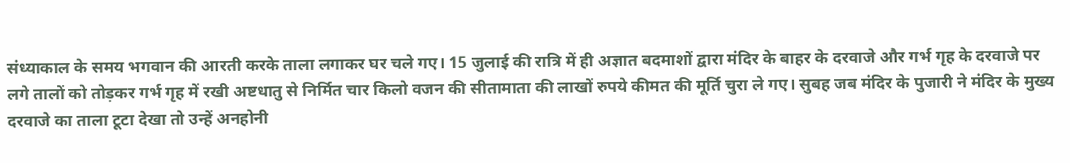संध्याकाल के समय भगवान की आरती करके ताला लगाकर घर चले गए। 15 जुलाई की रात्रि में ही अज्ञात बदमाशों द्वारा मंदिर के बाहर के दरवाजे और गर्भ गृह के दरवाजे पर लगे तालों को तोड़कर गर्भ गृह में रखी अष्टधातु से निर्मित चार किलो वजन की सीतामाता की लाखों रुपये कीमत की मूर्ति चुरा ले गए। सुबह जब मंदिर के पुजारी ने मंदिर के मुख्य दरवाजे का ताला टूटा देखा तो उन्हें अनहोनी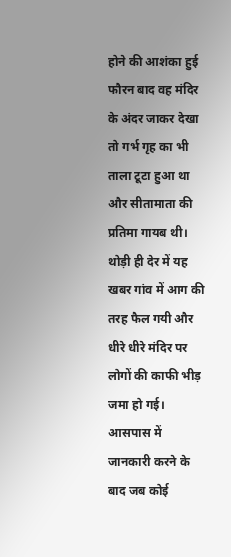होने की आशंका हुई फौरन बाद वह मंदिर के अंदर जाकर देखा तो गर्भ गृह का भी ताला टूटा हुआ था और सीतामाता की प्रतिमा गायब थी। थोड़ी ही देर में यह खबर गांव में आग की तरह फैल गयी और धीरे धीरे मंदिर पर लोगों की काफी भीड़ जमा हो गई। आसपास में जानकारी करने के बाद जब कोई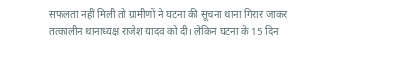सफलता नहीं मिली तो ग्रामीणों ने घटना की सूचना थाना गिरार जाकर तत्कालीन थानाध्यक्ष राजेश यादव को दी। लेकिन घटना के 15 दिन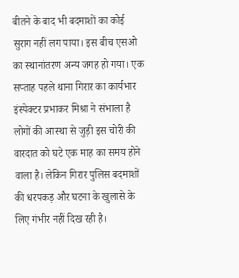बीतने के बाद भी बदमाशों का कोई सुराग नहीं लग पाया। इस बीच एसओ का स्थानांतरण अन्य जगह हो गया। एक सप्ताह पहले थाना गिरार का कार्यभार इंस्पेक्टर प्रभाकर मिश्रा ने संभाला है लोगों की आस्था से जुड़ी इस चोरी की वारदात को घटे एक माह का समय होने वाला है। लेकिन गिरार पुलिस बदमाशों की धरपकड़ और घटना के खुलासे के लिए गंभीर नहीं दिख रही है।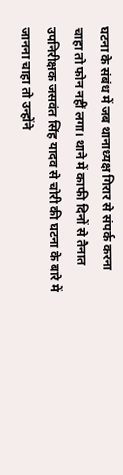घटना के संबंध में जब थानाध्यक्ष गिरार से संपर्क करना चाहा तो फोन नहीं लगा। थाने में काफी दिनों से तैनात उपनिरीक्षक जसवंत सिंह यादव से चोरी की घटना के बारे में जानना चाहा तो उन्होंने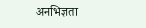अनभिज्ञता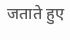जताते हुए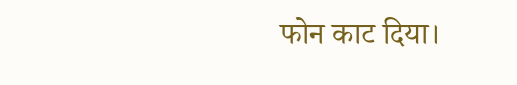फोन काट दिया।